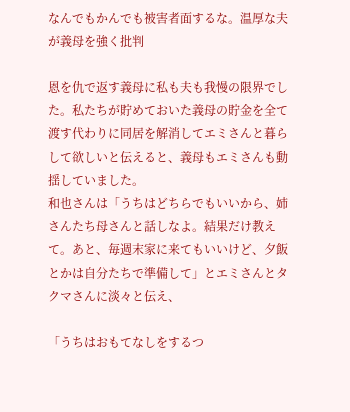なんでもかんでも被害者面するな。温厚な夫が義母を強く批判

恩を仇で返す義母に私も夫も我慢の限界でした。私たちが貯めておいた義母の貯金を全て渡す代わりに同居を解消してエミさんと暮らして欲しいと伝えると、義母もエミさんも動揺していました。
和也さんは「うちはどちらでもいいから、姉さんたち母さんと話しなよ。結果だけ教えて。あと、毎週末家に来てもいいけど、夕飯とかは自分たちで準備して」とエミさんとタクマさんに淡々と伝え、

「うちはおもてなしをするつ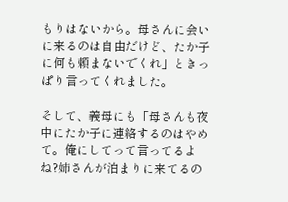もりはないから。母さんに会いに来るのは自由だけど、たか子に何も頼まないでくれ」ときっぱり言ってくれました。

そして、義母にも「母さんも夜中にたか子に連絡するのはやめて。俺にしてって言ってるよね?姉さんが泊まりに来てるの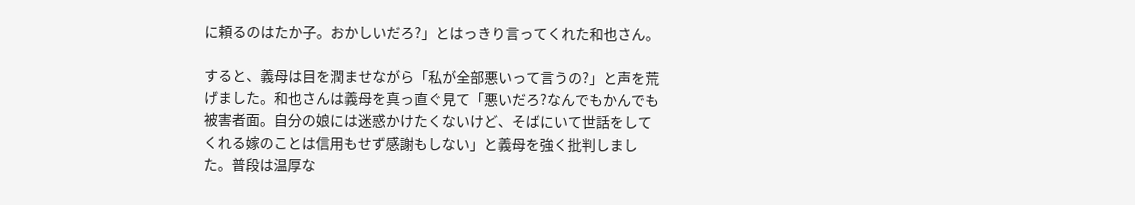に頼るのはたか子。おかしいだろ?」とはっきり言ってくれた和也さん。

すると、義母は目を潤ませながら「私が全部悪いって言うの?」と声を荒げました。和也さんは義母を真っ直ぐ見て「悪いだろ?なんでもかんでも被害者面。自分の娘には迷惑かけたくないけど、そばにいて世話をしてくれる嫁のことは信用もせず感謝もしない」と義母を強く批判しました。普段は温厚な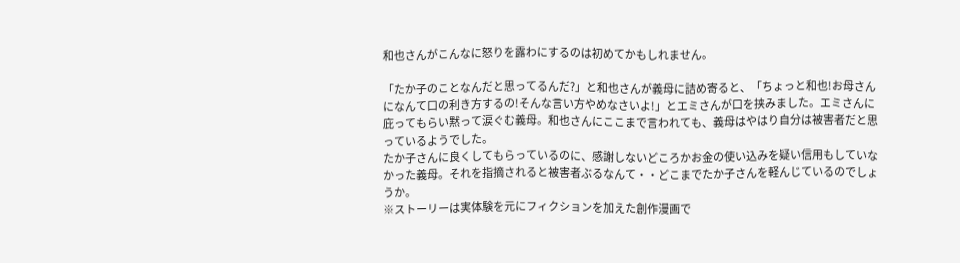和也さんがこんなに怒りを露わにするのは初めてかもしれません。

「たか子のことなんだと思ってるんだ?」と和也さんが義母に詰め寄ると、「ちょっと和也!お母さんになんて口の利き方するの!そんな言い方やめなさいよ!」とエミさんが口を挟みました。エミさんに庇ってもらい黙って涙ぐむ義母。和也さんにここまで言われても、義母はやはり自分は被害者だと思っているようでした。
たか子さんに良くしてもらっているのに、感謝しないどころかお金の使い込みを疑い信用もしていなかった義母。それを指摘されると被害者ぶるなんて・・どこまでたか子さんを軽んじているのでしょうか。
※ストーリーは実体験を元にフィクションを加えた創作漫画で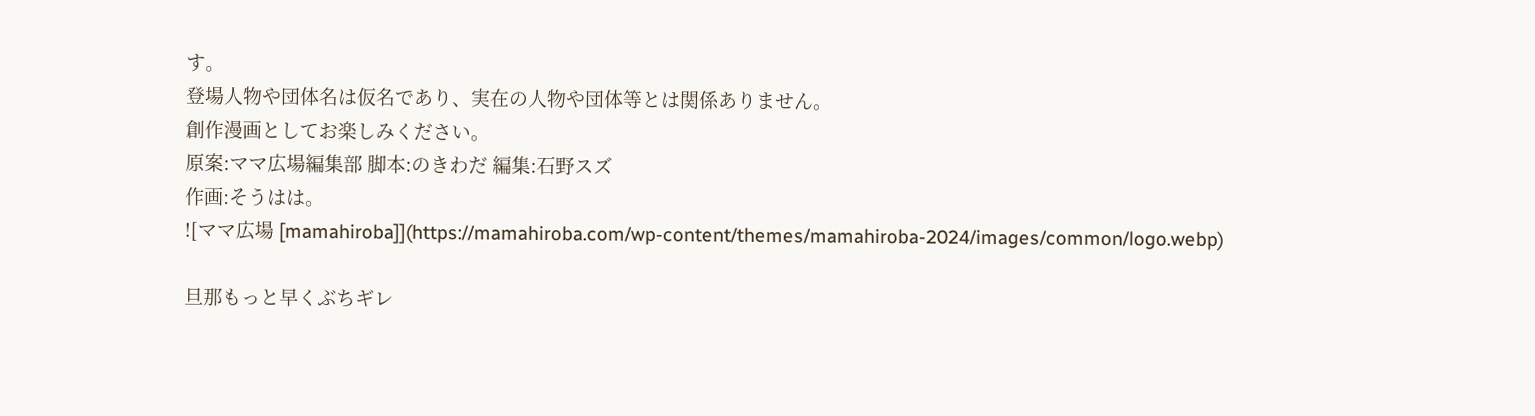す。
登場人物や団体名は仮名であり、実在の人物や団体等とは関係ありません。
創作漫画としてお楽しみください。
原案:ママ広場編集部 脚本:のきわだ 編集:石野スズ
作画:そうはは。
![ママ広場 [mamahiroba]](https://mamahiroba.com/wp-content/themes/mamahiroba-2024/images/common/logo.webp)

旦那もっと早くぶちギレ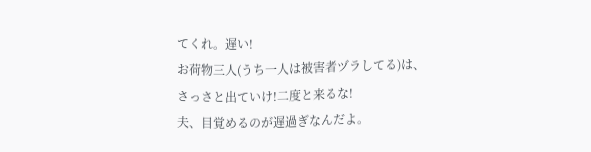てくれ。遅い!
お荷物三人(うち一人は被害者ヅラしてる)は、
さっさと出ていけ!二度と来るな!
夫、目覚めるのが遅過ぎなんだよ。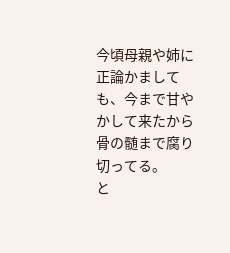今頃母親や姉に正論かましても、今まで甘やかして来たから骨の髄まで腐り切ってる。
と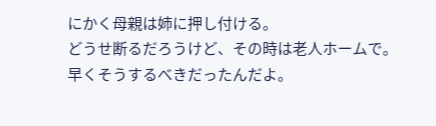にかく母親は姉に押し付ける。
どうせ断るだろうけど、その時は老人ホームで。
早くそうするべきだったんだよ。